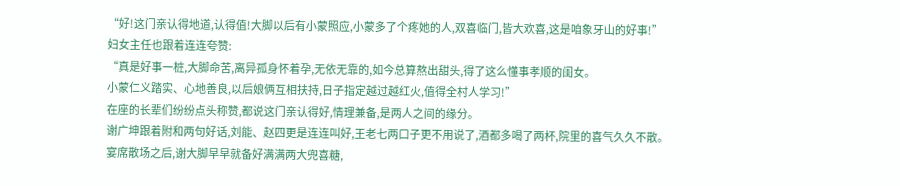“好!这门亲认得地道,认得值!大脚以后有小蒙照应,小蒙多了个疼她的人,双喜临门,皆大欢喜,这是咱象牙山的好事!”
妇女主任也跟着连连夸赞:
“真是好事一桩,大脚命苦,离异孤身怀着孕,无依无靠的,如今总算熬出甜头,得了这么懂事孝顺的闺女。
小蒙仁义踏实、心地善良,以后娘俩互相扶持,日子指定越过越红火,值得全村人学习!”
在座的长辈们纷纷点头称赞,都说这门亲认得好,情理兼备,是两人之间的缘分。
谢广坤跟着附和两句好话,刘能、赵四更是连连叫好,王老七两口子更不用说了,酒都多喝了两杯,院里的喜气久久不散。
宴席散场之后,谢大脚早早就备好满满两大兜喜糖,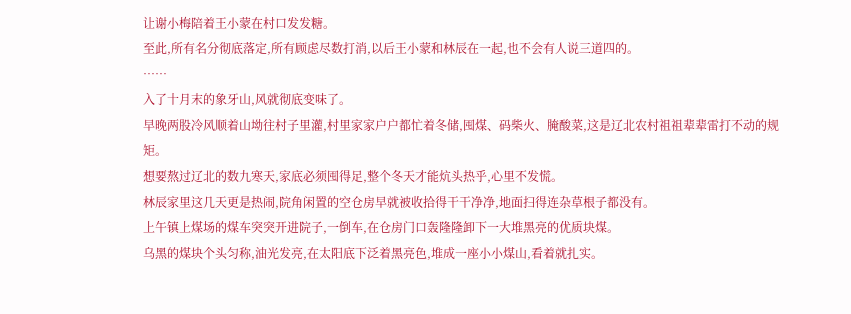让谢小梅陪着王小蒙在村口发发糖。
至此,所有名分彻底落定,所有顾虑尽数打消,以后王小蒙和林辰在一起,也不会有人说三道四的。
……
入了十月末的象牙山,风就彻底变味了。
早晚两股冷风顺着山坳往村子里灌,村里家家户户都忙着冬储,囤煤、码柴火、腌酸菜,这是辽北农村祖祖辈辈雷打不动的规矩。
想要熬过辽北的数九寒天,家底必须囤得足,整个冬天才能炕头热乎,心里不发慌。
林辰家里这几天更是热闹,院角闲置的空仓房早就被收拾得干干净净,地面扫得连杂草根子都没有。
上午镇上煤场的煤车突突开进院子,一倒车,在仓房门口轰隆隆卸下一大堆黑亮的优质块煤。
乌黑的煤块个头匀称,油光发亮,在太阳底下泛着黑亮色,堆成一座小小煤山,看着就扎实。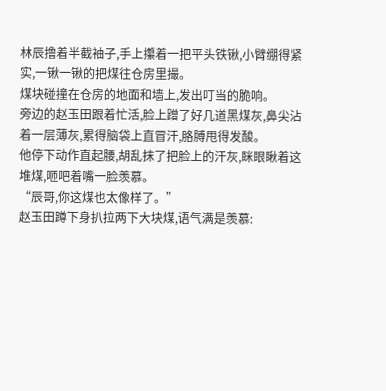林辰撸着半截袖子,手上攥着一把平头铁锹,小臂绷得紧实,一锹一锹的把煤往仓房里撮。
煤块碰撞在仓房的地面和墙上,发出叮当的脆响。
旁边的赵玉田跟着忙活,脸上蹭了好几道黑煤灰,鼻尖沾着一层薄灰,累得脑袋上直冒汗,胳膊甩得发酸。
他停下动作直起腰,胡乱抹了把脸上的汗灰,眯眼瞅着这堆煤,咂吧着嘴一脸羡慕。
“辰哥,你这煤也太像样了。”
赵玉田蹲下身扒拉两下大块煤,语气满是羡慕: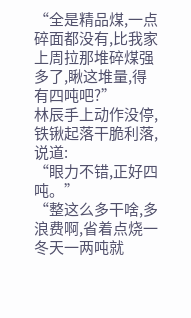“全是精品煤,一点碎面都没有,比我家上周拉那堆碎煤强多了,瞅这堆量,得有四吨吧?”
林辰手上动作没停,铁锹起落干脆利落,说道:
“眼力不错,正好四吨。”
“整这么多干啥,多浪费啊,省着点烧一冬天一两吨就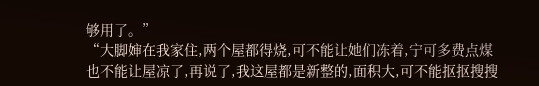够用了。”
“大脚婶在我家住,两个屋都得烧,可不能让她们冻着,宁可多费点煤也不能让屋凉了,再说了,我这屋都是新整的,面积大,可不能抠抠搜搜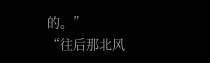的。”
“往后那北风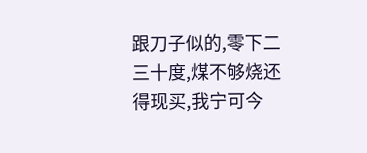跟刀子似的,零下二三十度,煤不够烧还得现买,我宁可今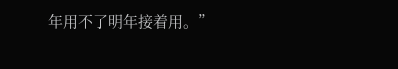年用不了明年接着用。”